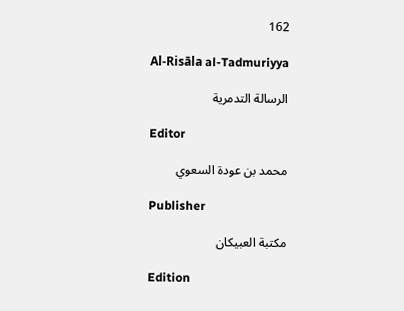162

Al-Risāla al-Tadmuriyya

الرسالة التدمرية

Editor

محمد بن عودة السعوي

Publisher

مكتبة العبيكان

Edition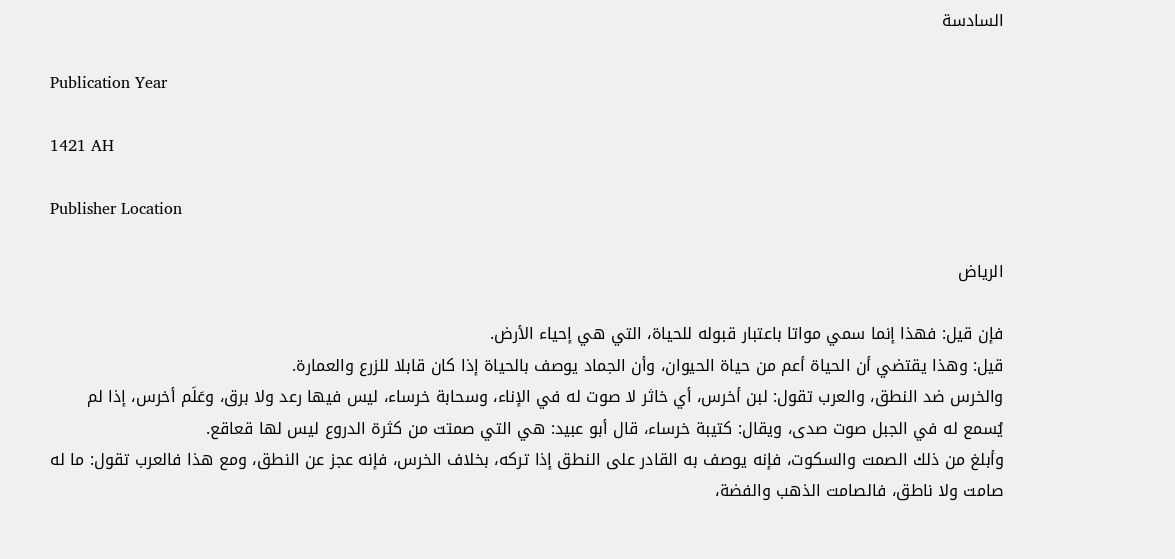السادسة

Publication Year

1421 AH

Publisher Location

الرياض

فإن قيل: فهذا إنما سمي مواتا باعتبار قبوله للحياة، التي هي إحياء الأرض.
قيل: وهذا يقتضي أن الحياة أعم من حياة الحيوان، وأن الجماد يوصف بالحياة إذا كان قابلا للزرع والعمارة.
والخرس ضد النطق، والعرب تقول: لبن أخرس، أي خاثر لا صوت له في الإناء، وسحابة خرساء، ليس فيها رعد ولا برق، وعَلَم أخرس، إذا لم يُسمع له في الجبل صوت صدى، ويقال: كتيبة خرساء، قال أبو عبيد: هي التي صمتت من كثرة الدروع ليس لها قعاقع.
وأبلغ من ذلك الصمت والسكوت، فإنه يوصف به القادر على النطق إذا تركه، بخلاف الخرس، فإنه عجز عن النطق، ومع هذا فالعرب تقول: ما له صامت ولا ناطق، فالصامت الذهب والفضة،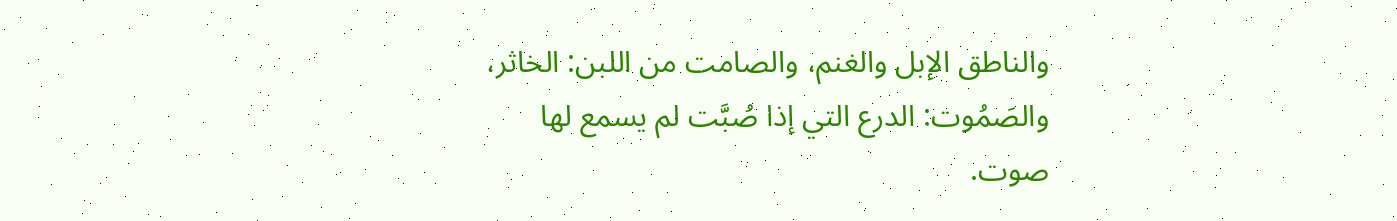والناطق الإبل والغنم، والصامت من اللبن: الخاثر، والصَمُوت: الدرع التي إذا صُبَّت لم يسمع لها صوت.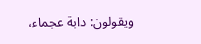ويقولون: دابة عجماء،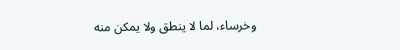وخرساء، لما لا ينطق ولا يمكن منه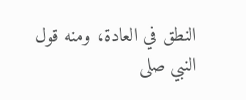النطق في العادة، ومنه قول النبي صلى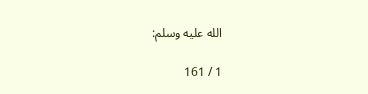الله عليه وسلم:

1 / 161